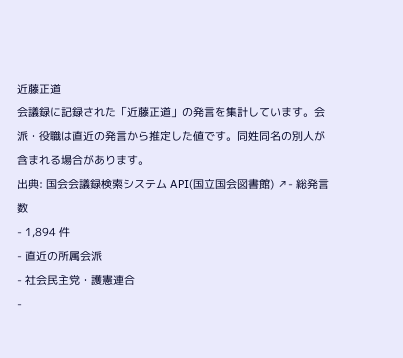近藤正道
会議録に記録された「近藤正道」の発言を集計しています。会派・役職は直近の発言から推定した値です。同姓同名の別人が含まれる場合があります。
出典: 国会会議録検索システム API(国立国会図書館) ↗- 総発言数
- 1,894 件
- 直近の所属会派
- 社会民主党・護憲連合
-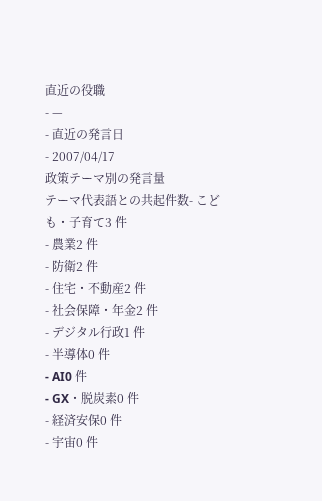直近の役職
- —
- 直近の発言日
- 2007/04/17
政策テーマ別の発言量
テーマ代表語との共起件数- こども・子育て3 件
- 農業2 件
- 防衛2 件
- 住宅・不動産2 件
- 社会保障・年金2 件
- デジタル行政1 件
- 半導体0 件
- AI0 件
- GX・脱炭素0 件
- 経済安保0 件
- 宇宙0 件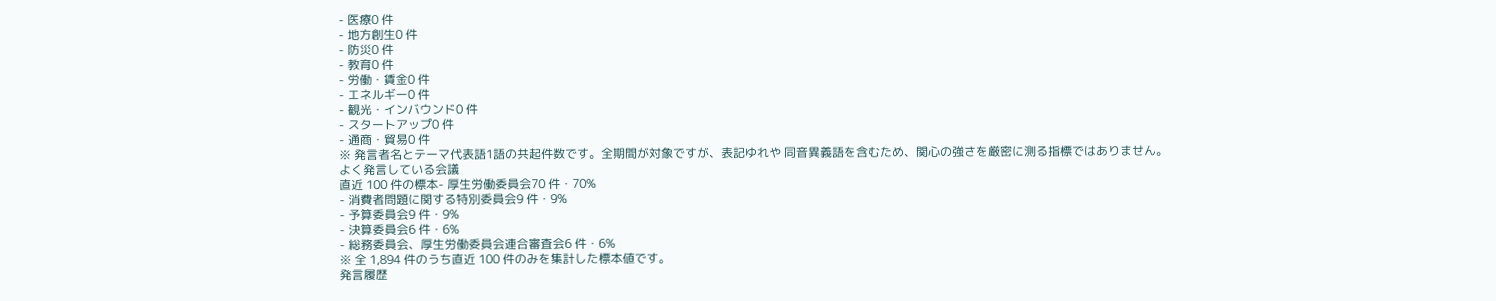- 医療0 件
- 地方創生0 件
- 防災0 件
- 教育0 件
- 労働・賃金0 件
- エネルギー0 件
- 観光・インバウンド0 件
- スタートアップ0 件
- 通商・貿易0 件
※ 発言者名とテーマ代表語1語の共起件数です。全期間が対象ですが、表記ゆれや 同音異義語を含むため、関心の強さを厳密に測る指標ではありません。
よく発言している会議
直近 100 件の標本- 厚生労働委員会70 件・70%
- 消費者問題に関する特別委員会9 件・9%
- 予算委員会9 件・9%
- 決算委員会6 件・6%
- 総務委員会、厚生労働委員会連合審査会6 件・6%
※ 全 1,894 件のうち直近 100 件のみを集計した標本値です。
発言履歴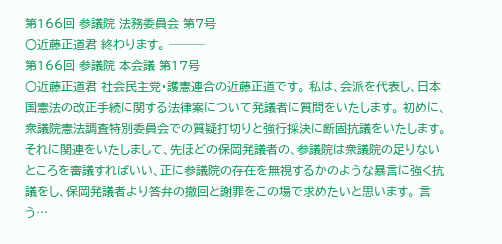第166回 参議院 法務委員会 第7号
○近藤正道君 終わります。 ───
第166回 参議院 本会議 第17号
○近藤正道君 社会民主党・護憲連合の近藤正道です。 私は、会派を代表し、日本国憲法の改正手続に関する法律案について発議者に質問をいたします。 初めに、衆議院憲法調査特別委員会での質疑打切りと強行採決に断固抗議をいたします。それに関連をいたしまして、先ほどの保岡発議者の、参議院は衆議院の足りないところを審議すればいい、正に参議院の存在を無視するかのような暴言に強く抗議をし、保岡発議者より答弁の撤回と謝罪をこの場で求めたいと思います。 言う…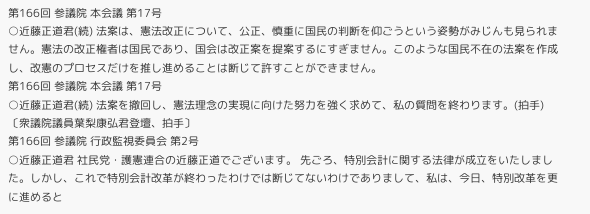第166回 参議院 本会議 第17号
○近藤正道君(続) 法案は、憲法改正について、公正、慎重に国民の判断を仰ごうという姿勢がみじんも見られません。憲法の改正権者は国民であり、国会は改正案を提案するにすぎません。このような国民不在の法案を作成し、改憲のプロセスだけを推し進めることは断じて許すことができません。
第166回 参議院 本会議 第17号
○近藤正道君(続) 法案を撤回し、憲法理念の実現に向けた努力を強く求めて、私の質問を終わります。(拍手) 〔衆議院議員葉梨康弘君登壇、拍手〕
第166回 参議院 行政監視委員会 第2号
○近藤正道君 社民党・護憲連合の近藤正道でございます。 先ごろ、特別会計に関する法律が成立をいたしました。しかし、これで特別会計改革が終わったわけでは断じてないわけでありまして、私は、今日、特別改革を更に進めると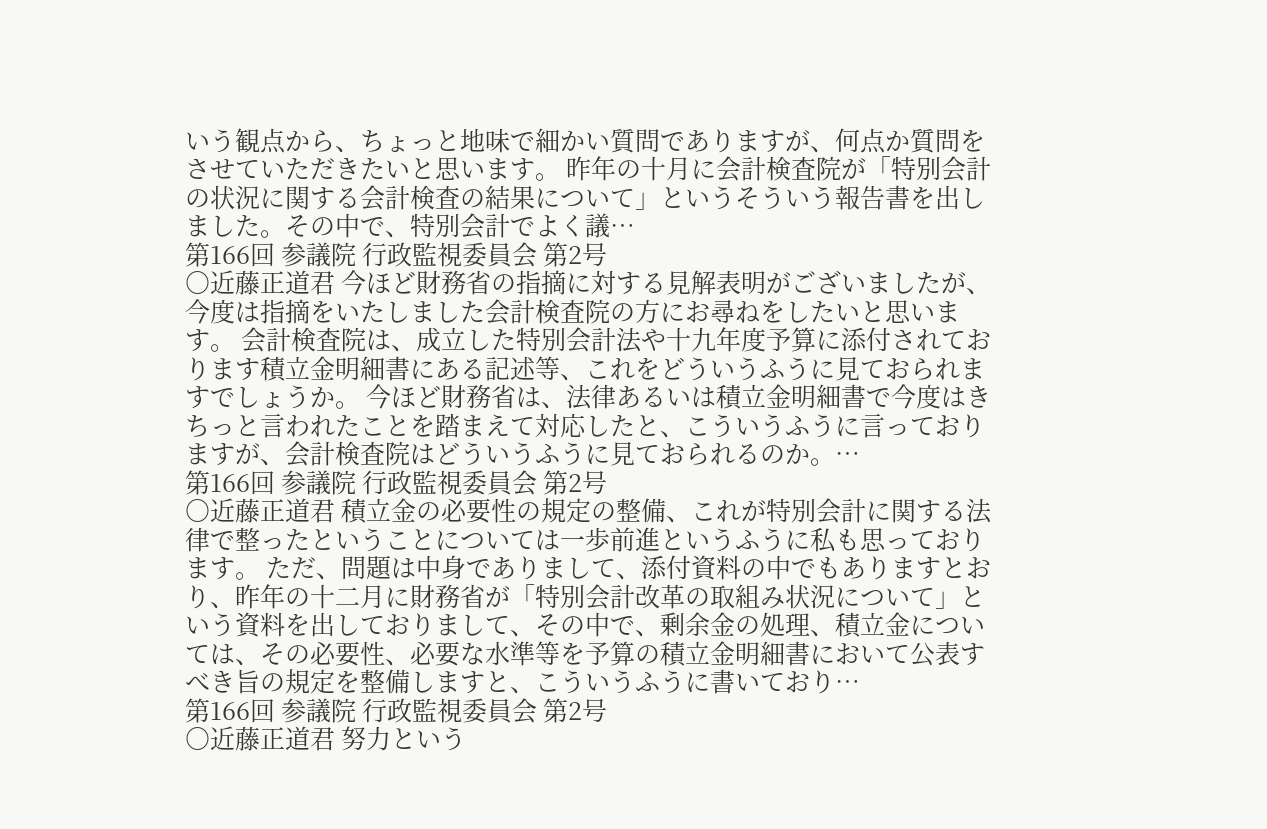いう観点から、ちょっと地味で細かい質問でありますが、何点か質問をさせていただきたいと思います。 昨年の十月に会計検査院が「特別会計の状況に関する会計検査の結果について」というそういう報告書を出しました。その中で、特別会計でよく議…
第166回 参議院 行政監視委員会 第2号
○近藤正道君 今ほど財務省の指摘に対する見解表明がございましたが、今度は指摘をいたしました会計検査院の方にお尋ねをしたいと思います。 会計検査院は、成立した特別会計法や十九年度予算に添付されております積立金明細書にある記述等、これをどういうふうに見ておられますでしょうか。 今ほど財務省は、法律あるいは積立金明細書で今度はきちっと言われたことを踏まえて対応したと、こういうふうに言っておりますが、会計検査院はどういうふうに見ておられるのか。…
第166回 参議院 行政監視委員会 第2号
○近藤正道君 積立金の必要性の規定の整備、これが特別会計に関する法律で整ったということについては一歩前進というふうに私も思っております。 ただ、問題は中身でありまして、添付資料の中でもありますとおり、昨年の十二月に財務省が「特別会計改革の取組み状況について」という資料を出しておりまして、その中で、剰余金の処理、積立金については、その必要性、必要な水準等を予算の積立金明細書において公表すべき旨の規定を整備しますと、こういうふうに書いており…
第166回 参議院 行政監視委員会 第2号
○近藤正道君 努力という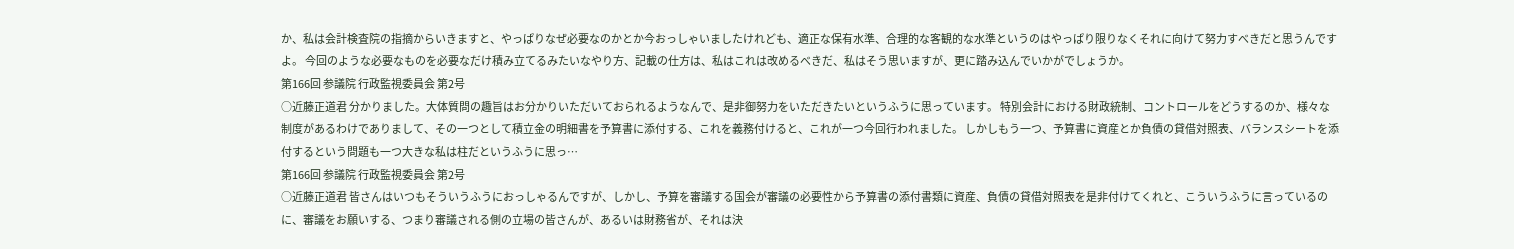か、私は会計検査院の指摘からいきますと、やっぱりなぜ必要なのかとか今おっしゃいましたけれども、適正な保有水準、合理的な客観的な水準というのはやっぱり限りなくそれに向けて努力すべきだと思うんですよ。 今回のような必要なものを必要なだけ積み立てるみたいなやり方、記載の仕方は、私はこれは改めるべきだ、私はそう思いますが、更に踏み込んでいかがでしょうか。
第166回 参議院 行政監視委員会 第2号
○近藤正道君 分かりました。大体質問の趣旨はお分かりいただいておられるようなんで、是非御努力をいただきたいというふうに思っています。 特別会計における財政統制、コントロールをどうするのか、様々な制度があるわけでありまして、その一つとして積立金の明細書を予算書に添付する、これを義務付けると、これが一つ今回行われました。 しかしもう一つ、予算書に資産とか負債の貸借対照表、バランスシートを添付するという問題も一つ大きな私は柱だというふうに思っ…
第166回 参議院 行政監視委員会 第2号
○近藤正道君 皆さんはいつもそういうふうにおっしゃるんですが、しかし、予算を審議する国会が審議の必要性から予算書の添付書類に資産、負債の貸借対照表を是非付けてくれと、こういうふうに言っているのに、審議をお願いする、つまり審議される側の立場の皆さんが、あるいは財務省が、それは決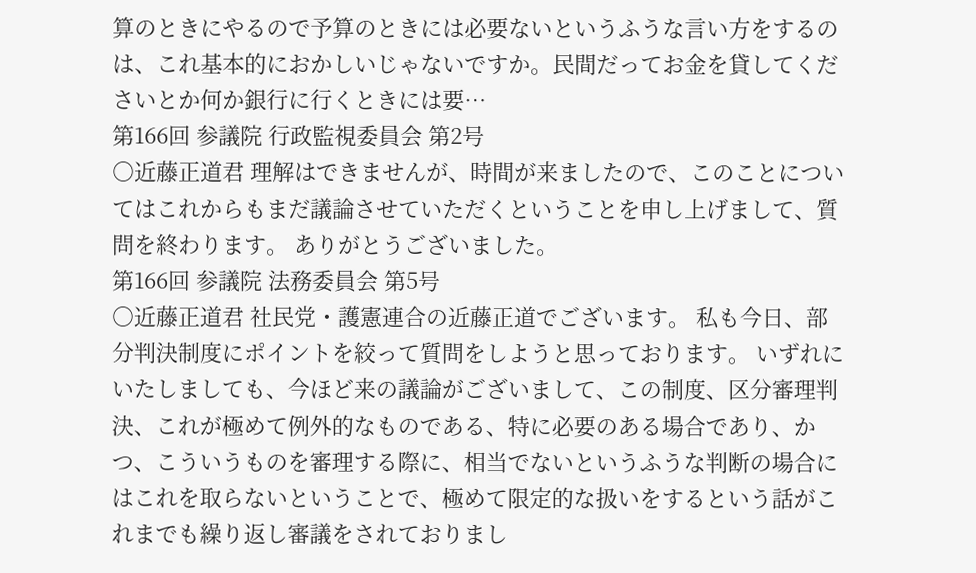算のときにやるので予算のときには必要ないというふうな言い方をするのは、これ基本的におかしいじゃないですか。民間だってお金を貸してくださいとか何か銀行に行くときには要…
第166回 参議院 行政監視委員会 第2号
○近藤正道君 理解はできませんが、時間が来ましたので、このことについてはこれからもまだ議論させていただくということを申し上げまして、質問を終わります。 ありがとうございました。
第166回 参議院 法務委員会 第5号
○近藤正道君 社民党・護憲連合の近藤正道でございます。 私も今日、部分判決制度にポイントを絞って質問をしようと思っております。 いずれにいたしましても、今ほど来の議論がございまして、この制度、区分審理判決、これが極めて例外的なものである、特に必要のある場合であり、かつ、こういうものを審理する際に、相当でないというふうな判断の場合にはこれを取らないということで、極めて限定的な扱いをするという話がこれまでも繰り返し審議をされておりまし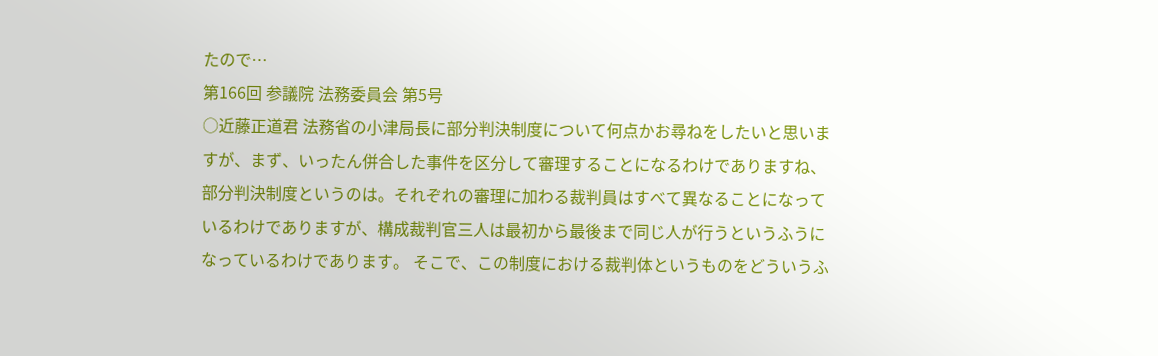たので…
第166回 参議院 法務委員会 第5号
○近藤正道君 法務省の小津局長に部分判決制度について何点かお尋ねをしたいと思いますが、まず、いったん併合した事件を区分して審理することになるわけでありますね、部分判決制度というのは。それぞれの審理に加わる裁判員はすべて異なることになっているわけでありますが、構成裁判官三人は最初から最後まで同じ人が行うというふうになっているわけであります。 そこで、この制度における裁判体というものをどういうふ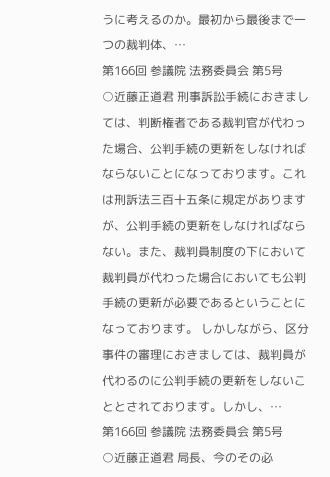うに考えるのか。最初から最後まで一つの裁判体、…
第166回 参議院 法務委員会 第5号
○近藤正道君 刑事訴訟手続におきましては、判断権者である裁判官が代わった場合、公判手続の更新をしなければならないことになっております。これは刑訴法三百十五条に規定がありますが、公判手続の更新をしなければならない。また、裁判員制度の下において裁判員が代わった場合においても公判手続の更新が必要であるということになっております。 しかしながら、区分事件の審理におきましては、裁判員が代わるのに公判手続の更新をしないこととされております。しかし、…
第166回 参議院 法務委員会 第5号
○近藤正道君 局長、今のその必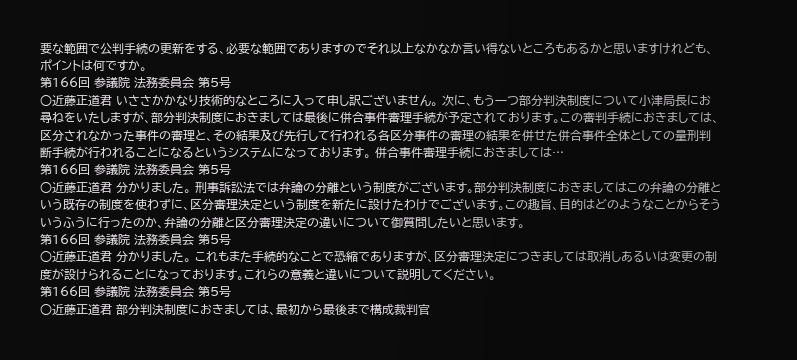要な範囲で公判手続の更新をする、必要な範囲でありますのでそれ以上なかなか言い得ないところもあるかと思いますけれども、ポイントは何ですか。
第166回 参議院 法務委員会 第5号
○近藤正道君 いささかかなり技術的なところに入って申し訳ございません。 次に、もう一つ部分判決制度について小津局長にお尋ねをいたしますが、部分判決制度におきましては最後に併合事件審理手続が予定されております。この審判手続におきましては、区分されなかった事件の審理と、その結果及び先行して行われる各区分事件の審理の結果を併せた併合事件全体としての量刑判断手続が行われることになるというシステムになっております。 併合事件審理手続におきましては…
第166回 参議院 法務委員会 第5号
○近藤正道君 分かりました。 刑事訴訟法では弁論の分離という制度がございます。部分判決制度におきましてはこの弁論の分離という既存の制度を使わずに、区分審理決定という制度を新たに設けたわけでございます。この趣旨、目的はどのようなことからそういうふうに行ったのか、弁論の分離と区分審理決定の違いについて御質問したいと思います。
第166回 参議院 法務委員会 第5号
○近藤正道君 分かりました。 これもまた手続的なことで恐縮でありますが、区分審理決定につきましては取消しあるいは変更の制度が設けられることになっております。これらの意義と違いについて説明してください。
第166回 参議院 法務委員会 第5号
○近藤正道君 部分判決制度におきましては、最初から最後まで構成裁判官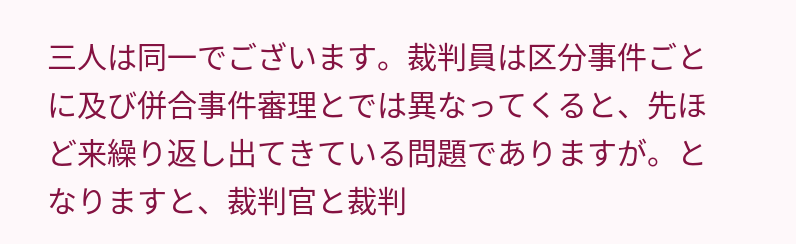三人は同一でございます。裁判員は区分事件ごとに及び併合事件審理とでは異なってくると、先ほど来繰り返し出てきている問題でありますが。となりますと、裁判官と裁判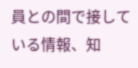員との間で接している情報、知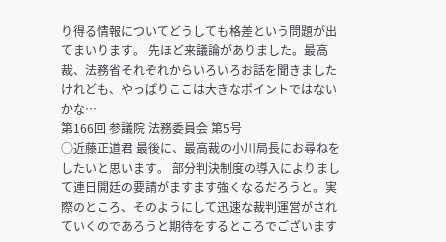り得る情報についてどうしても格差という問題が出てまいります。 先ほど来議論がありました。最高裁、法務省それぞれからいろいろお話を聞きましたけれども、やっぱりここは大きなポイントではないかな…
第166回 参議院 法務委員会 第5号
○近藤正道君 最後に、最高裁の小川局長にお尋ねをしたいと思います。 部分判決制度の導入によりまして連日開廷の要請がますます強くなるだろうと。実際のところ、そのようにして迅速な裁判運営がされていくのであろうと期待をするところでございます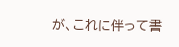が、これに伴って書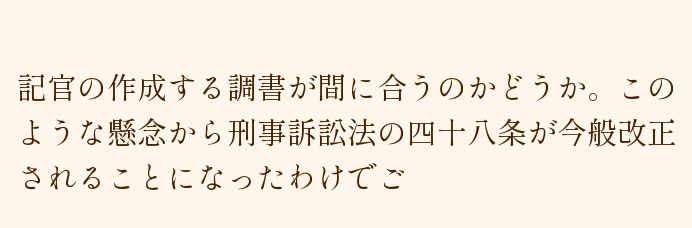記官の作成する調書が間に合うのかどうか。このような懸念から刑事訴訟法の四十八条が今般改正されることになったわけでご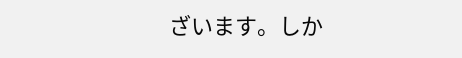ざいます。しか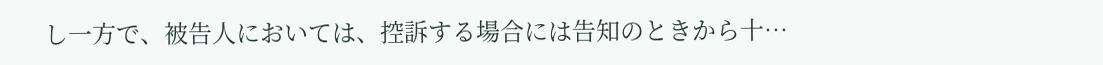し一方で、被告人においては、控訴する場合には告知のときから十…